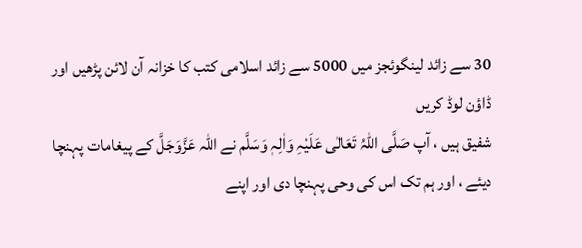30 سے زائد لینگوئجز میں 5000 سے زائد اسلامی کتب کا خزانہ آن لائن پڑھیں اور ڈاؤن لوڈ کریں
شفیق ہیں ، آپ صَلَّی اللہُ تَعَالٰی عَلَیْہِ وَاٰلِہٖ وَسَلَّم نے اللہ عَزَّوَجَلَّ کے پیغامات پہنچا دیئے ، اور ہم تک اس کی وحی پہنچا دی اور اپنے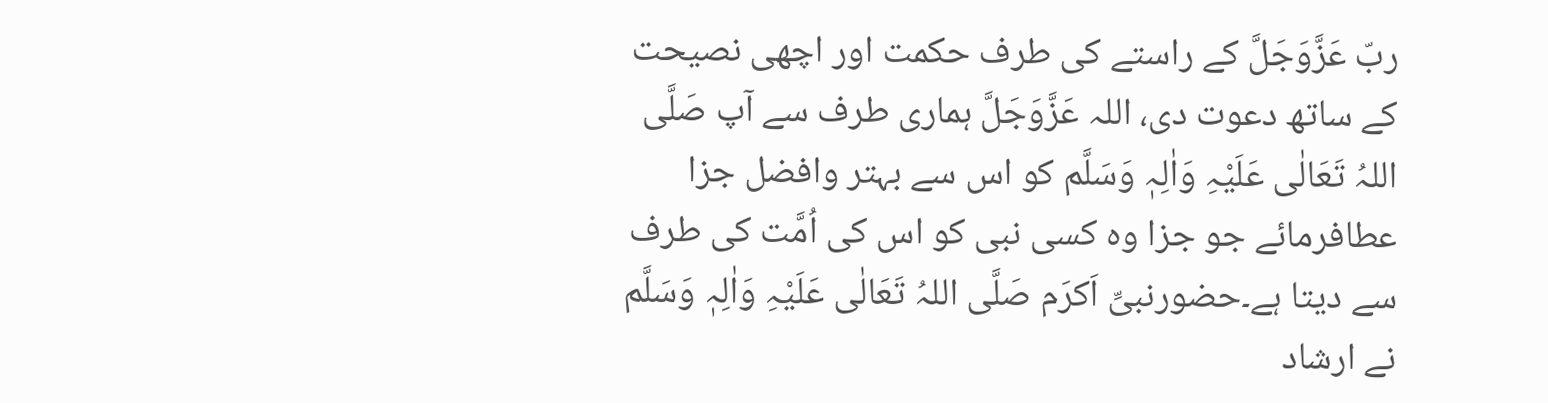ربّ عَزَّوَجَلَّ کے راستے کی طرف حکمت اور اچھی نصیحت کے ساتھ دعوت دی، اللہ عَزَّوَجَلَّ ہماری طرف سے آپ صَلَّی اللہُ تَعَالٰی عَلَیْہِ وَاٰلِہٖ وَسَلَّم کو اس سے بہتر وافضل جزا عطافرمائے جو جزا وہ کسی نبی کو اس کی اُمَّت کی طرف سے دیتا ہے۔حضورنبیِّ اَکرَم صَلَّی اللہُ تَعَالٰی عَلَیْہِ وَاٰلِہٖ وَسَلَّم نے ارشاد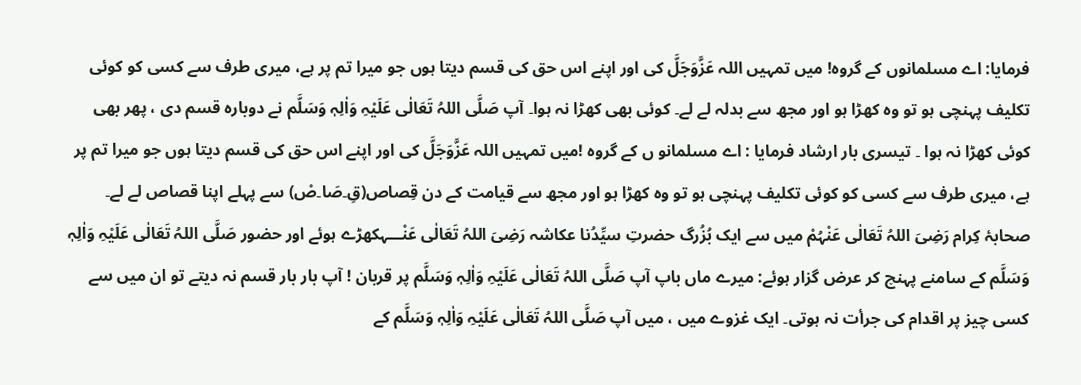فرمایا: اے مسلمانوں کے گروہ! میں تمہیں اللہ عَزَّوَجَلَّ کی اور اپنے اس حق کی قسم دیتا ہوں جو میرا تم پر ہے، میری طرف سے کسی کو کوئی تکلیف پہنچی ہو تو وہ کھڑا ہو اور مجھ سے بدلہ لے لے۔ کوئی بھی کھڑا نہ ہوا۔ آپ صَلَّی اللہُ تَعَالٰی عَلَیْہِ وَاٰلِہٖ وَسَلَّم نے دوبارہ قسم دی ، پھر بھی کوئی کھڑا نہ ہوا ۔ تیسری بار ارشاد فرمایا : اے مسلمانو ں کے گروہ !میں تمہیں اللہ عَزَّوَجَلَّ کی اور اپنے اس حق کی قسم دیتا ہوں جو میرا تم پر ہے، میری طرف سے کسی کو کوئی تکلیف پہنچی ہو تو وہ کھڑا ہو اور مجھ سے قیامت کے دن قِصاص(قِ۔صَا۔صْ) سے پہلے اپنا قصاص لے لے۔ صحابۂ کِرام رَضِیَ اللہُ تَعَالٰی عَنْہُمْ میں سے ایک بُزُرگ حضرتِ سیِّدُنا عکاشہ رَضِیَ اللہُ تَعَالٰی عَنْـــہکھڑے ہوئے اور حضور صَلَّی اللہُ تَعَالٰی عَلَیْہِ وَاٰلِہٖ وَسَلَّم کے سامنے پہنچ کر عرض گزار ہوئے: میرے ماں باپ آپ صَلَّی اللہُ تَعَالٰی عَلَیْہِ وَاٰلِہٖ وَسَلَّم پر قربان ! آپ بار بار قسم نہ دیتے تو ان میں سے کسی چیز پر اقدام کی جرأت نہ ہوتی۔ ایک غزوے میں ، میں آپ صَلَّی اللہُ تَعَالٰی عَلَیْہِ وَاٰلِہٖ وَسَلَّم کے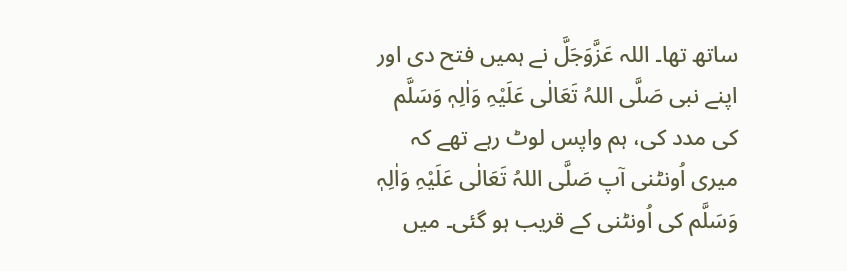ساتھ تھا۔ اللہ عَزَّوَجَلَّ نے ہمیں فتح دی اور اپنے نبی صَلَّی اللہُ تَعَالٰی عَلَیْہِ وَاٰلِہٖ وَسَلَّم کی مدد کی، ہم واپس لوٹ رہے تھے کہ میری اُونٹنی آپ صَلَّی اللہُ تَعَالٰی عَلَیْہِ وَاٰلِہٖ وَسَلَّم کی اُونٹنی کے قریب ہو گئی۔ میں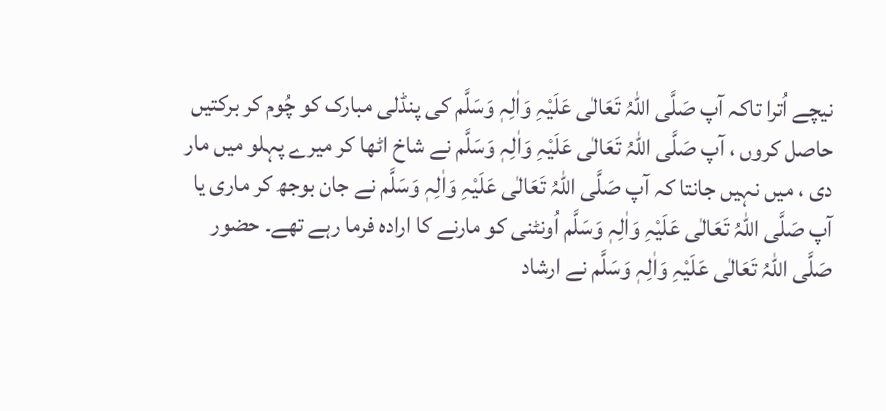نیچے اُترا تاکہ آپ صَلَّی اللہُ تَعَالٰی عَلَیْہِ وَاٰلِہٖ وَسَلَّم کی پنڈلی مبارک کو چُوم کر برکتیں حاصل کروں ، آپ صَلَّی اللہُ تَعَالٰی عَلَیْہِ وَاٰلِہٖ وَسَلَّم نے شاخ اٹھا کر میرے پہلو میں مار دی ، میں نہیں جانتا کہ آپ صَلَّی اللہُ تَعَالٰی عَلَیْہِ وَاٰلِہٖ وَسَلَّم نے جان بوجھ کر ماری یا آپ صَلَّی اللہُ تَعَالٰی عَلَیْہِ وَاٰلِہٖ وَسَلَّم اُونٹنی کو مارنے کا ارادہ فرما رہے تھے۔ حضور صَلَّی اللہُ تَعَالٰی عَلَیْہِ وَاٰلِہٖ وَسَلَّم نے ارشاد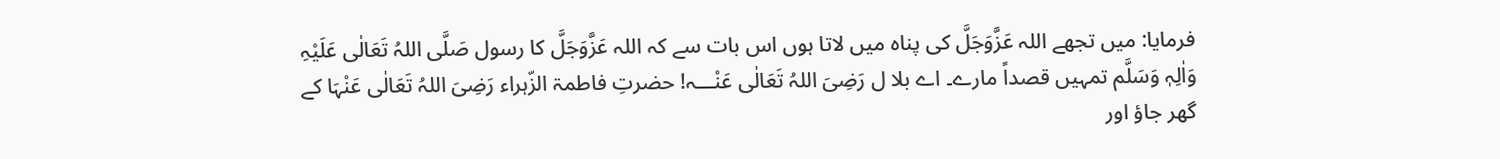فرمایا: میں تجھے اللہ عَزَّوَجَلَّ کی پناہ میں لاتا ہوں اس بات سے کہ اللہ عَزَّوَجَلَّ کا رسول صَلَّی اللہُ تَعَالٰی عَلَیْہِ وَاٰلِہٖ وَسَلَّم تمہیں قصداً مارے۔ اے بلا ل رَضِیَ اللہُ تَعَالٰی عَنْـــہ! حضرتِ فاطمۃ الزّہراء رَضِیَ اللہُ تَعَالٰی عَنْہَا کے گھر جاؤ اور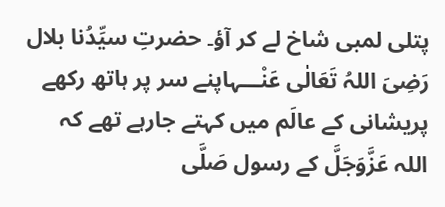پتلی لمبی شاخ لے کر آؤ۔ حضرتِ سیِّدُنا بلال رَضِیَ اللہُ تَعَالٰی عَنْـــہاپنے سر پر ہاتھ رکھے پریشانی کے عالَم میں کہتے جارہے تھے کہ اللہ عَزَّوَجَلَّ کے رسول صَلَّی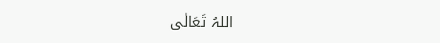اللہُ تَعَالٰی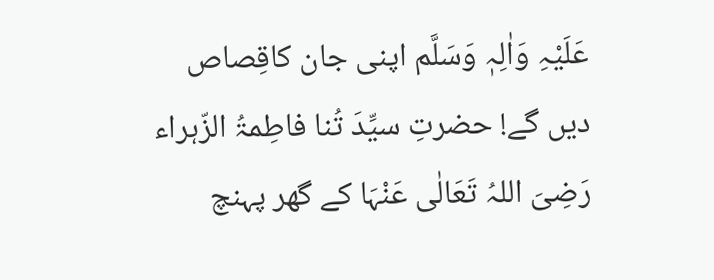عَلَیْہِ وَاٰلِہٖ وَسَلَّم اپنی جان کاقِصاص دیں گے! حضرتِ سیِّدَ تُنا فاطِمۃُ الزّہراء رَضِیَ اللہُ تَعَالٰی عَنْہَا کے گھر پہنچ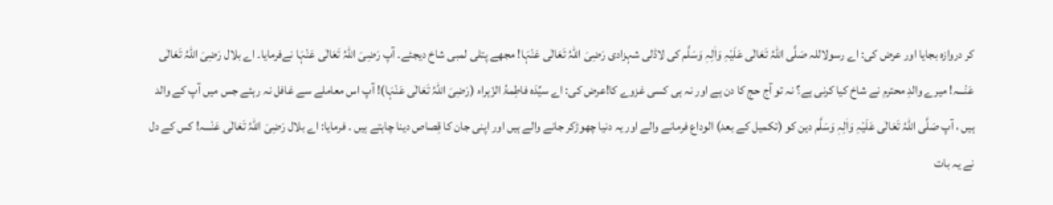کر دروازہ بجایا اور عرض کی: اے رسولاللہ صَلَّی اللہُ تَعَالٰی عَلَیْہِ وَاٰلِہٖ وَسَلَّم کی لاڈلی شہزادی رَضِیَ اللہُ تَعَالٰی عَنْہَا! مجھے پتلی لمبی شاخ دیجئے۔ آپ رَضِیَ اللہُ تَعَالٰی عَنْہَا نےفرمایا۔ اے بلال رَضِیَ اللہُ تَعَالٰی عَنْـــہ! میرے والدِ محترم نے شاخ کیا کرنی ہے؟ نہ تو آج حج کا دن ہے اور نہ ہی کسی غزوے کا!عرض کی: اے سیِّدَہ فاطِمۃُ الزّہراء (رَضِیَ اللہُ تَعَالٰی عَنْہَا)! آپ اس معاملے سے غافل نہ رہئے جس میں آپ کے والد ہیں ، آپ صَلَّی اللہُ تَعَالٰی عَلَیْہِ وَاٰلِہٖ وَسَلَّم دین کو (تکمیل کے بعد) الوداع فرمانے والے اور یہ دنیا چھوڑکر جانے والے ہیں اور اپنی جان کا قِصاص دینا چاہتے ہیں ۔ فرمایا: اے بلال رَضِیَ اللہُ تَعَالٰی عَنْـــہ! کس کے دل نے یہ بات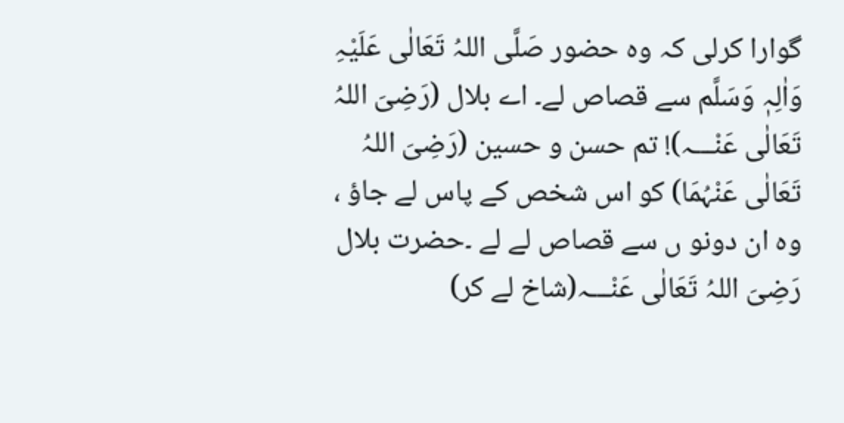گوارا کرلی کہ وہ حضور صَلَّی اللہُ تَعَالٰی عَلَیْہِ وَاٰلِہٖ وَسَلَّم سے قصاص لے۔ اے بلال (رَضِیَ اللہُ تَعَالٰی عَنْـــہ)! تم حسن و حسین (رَضِیَ اللہُ تَعَالٰی عَنْہُمَا) کو اس شخص کے پاس لے جاؤ ، وہ ان دونو ں سے قصاص لے لے ۔حضرت بلال رَضِیَ اللہُ تَعَالٰی عَنْـــہ(شاخ لے کر)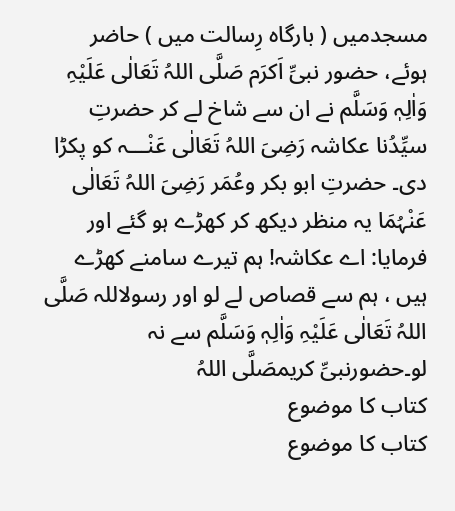مسجدمیں ( بارگاہ رِسالت میں ) حاضر ہوئے، حضور نبیِّ اَکرَم صَلَّی اللہُ تَعَالٰی عَلَیْہِ وَاٰلِہٖ وَسَلَّم نے ان سے شاخ لے کر حضرتِ سیِّدُنا عکاشہ رَضِیَ اللہُ تَعَالٰی عَنْـــہ کو پکڑا دی۔ حضرتِ ابو بکر وعُمَر رَضِیَ اللہُ تَعَالٰی عَنْہُمَا یہ منظر دیکھ کر کھڑے ہو گئے اور فرمایا: اے عکاشہ! ہم تیرے سامنے کھڑے ہیں ، ہم سے قصاص لے لو اور رسولاللہ صَلَّی اللہُ تَعَالٰی عَلَیْہِ وَاٰلِہٖ وَسَلَّم سے نہ لو۔حضورنبیِّ کریمصَلَّی اللہُ
کتاب کا موضوع
کتاب کا موضوع